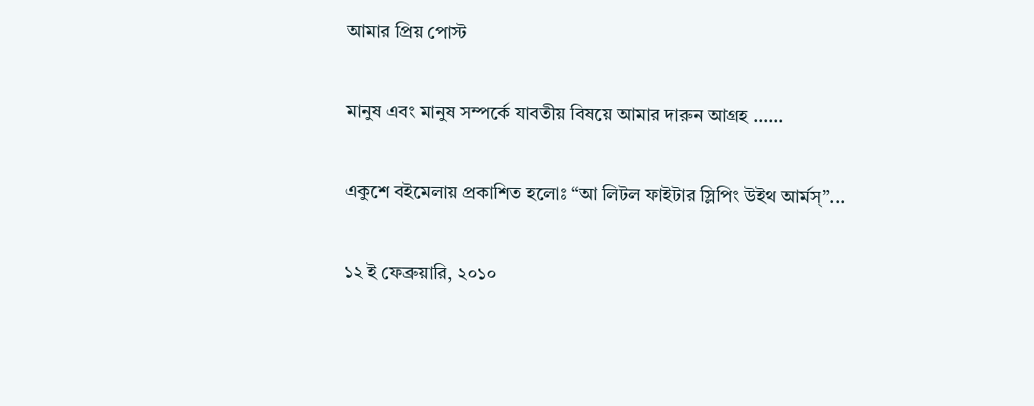আমার প্রিয় পোস্ট

মানুষ এবং মানুষ সম্পর্কে যাবতীয় বিষয়ে আমার দারুন আগ্রহ ……

একুশে বইমেলায় প্রকাশিত হলোঃ “আ লিটল ফাইটার স্লিপিং উইথ আর্মস্‌”...

১২ ই ফেব্রুয়ারি, ২০১০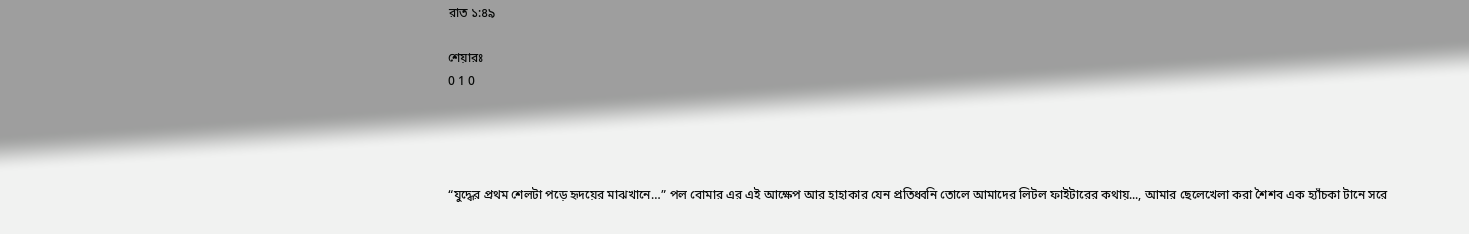রাত ১:৪৯

শেয়ারঃ
0 1 0




“যুদ্ধের প্রথম শেলটা পড়ে হৃদয়ের মাঝখানে…” পল বোমার এর এই আক্ষেপ আর হাহাকার যেন প্রতিধ্বনি তোলে আমাদের লিটল ফাইটারের কথায়..., আমার ছেলেখেলা করা শৈশব এক হ্যাঁচকা টানে সরে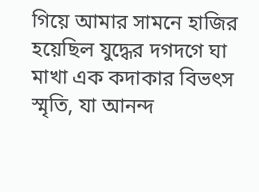গিয়ে আমার সামনে হাজির হয়েছিল যুদ্ধের দগদগে ঘা মাখা এক কদাকার বিভৎস স্মৃতি, যা আনন্দ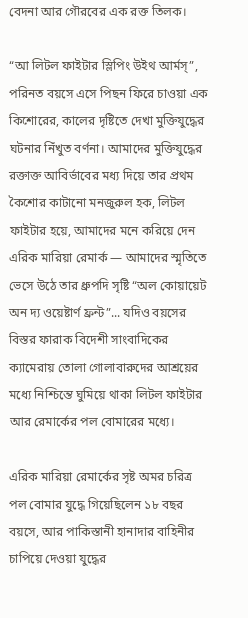বেদনা আর গৌরবের এক রক্ত তিলক।

“আ লিটল ফাইটার স্লিপিং উইথ আর্মস্‌”, পরিনত বয়সে এসে পিছন ফিরে চাওয়া এক কিশোরের, কালের দৃষ্টিতে দেখা মুক্তিযুদ্ধের ঘটনার নিঁখুত বর্ণনা। আমাদের মুক্তিযুদ্ধের রক্তাক্ত আবির্ভাবের মধ্য দিয়ে তার প্রথম কৈশোর কাটানো মনজুরুল হক, লিটল ফাইটার হয়ে, আমাদের মনে করিয়ে দেন এরিক মারিয়া রেমার্ক — আমাদের স্মৃতিতে ভেসে উঠে তার ধ্রুপদি সৃষ্টি “অল কোয়ায়েট অন দ্য ওয়েষ্টার্ণ ফ্রন্ট”... যদিও বয়সের বিস্তর ফারাক বিদেশী সাংবাদিকের ক্যামেরায় তোলা গোলাবারুদের আশ্রয়ের মধ্যে নিশ্চিন্তে ঘুমিয়ে থাকা লিটল ফাইটার আর রেমার্কের পল বোমারের মধ্যে।

এরিক মারিয়া রেমার্কের সৃষ্ট অমর চরিত্র পল বোমার যুদ্ধে গিয়েছিলেন ১৮ বছর বয়সে, আর পাকিস্তানী হানাদার বাহিনীর চাপিয়ে দেওয়া যুদ্ধের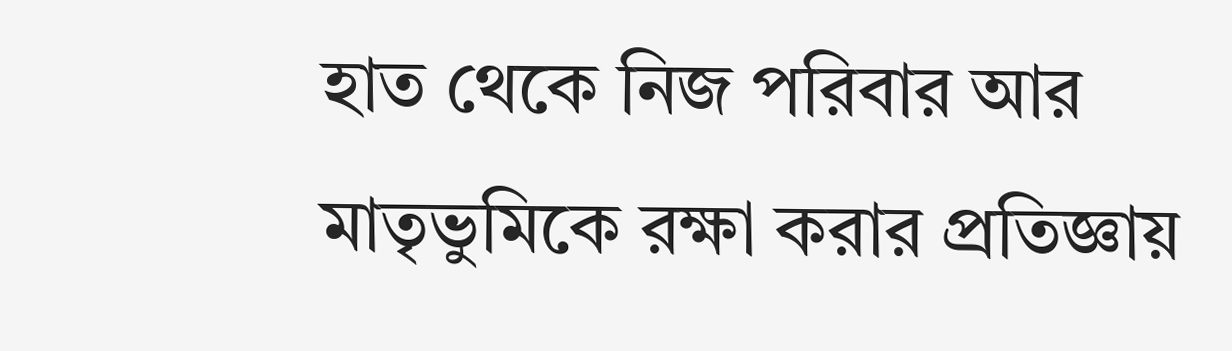হাত থেকে নিজ পরিবার আর মাতৃভুমিকে রক্ষা করার প্রতিজ্ঞায়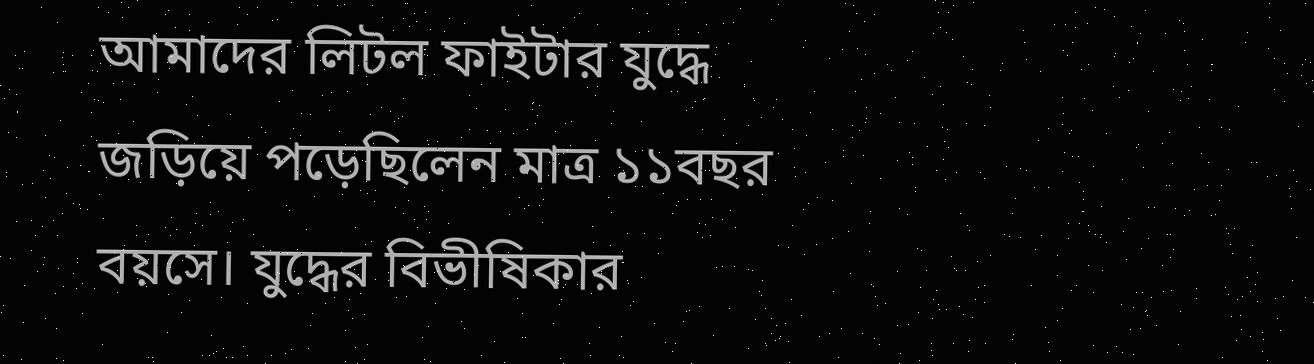আমাদের লিটল ফাইটার যুদ্ধে জড়িয়ে পড়েছিলেন মাত্র ১১বছর বয়সে। যুদ্ধের বিভীষিকার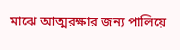মাঝে আত্মরক্ষার জন্য পালিয়ে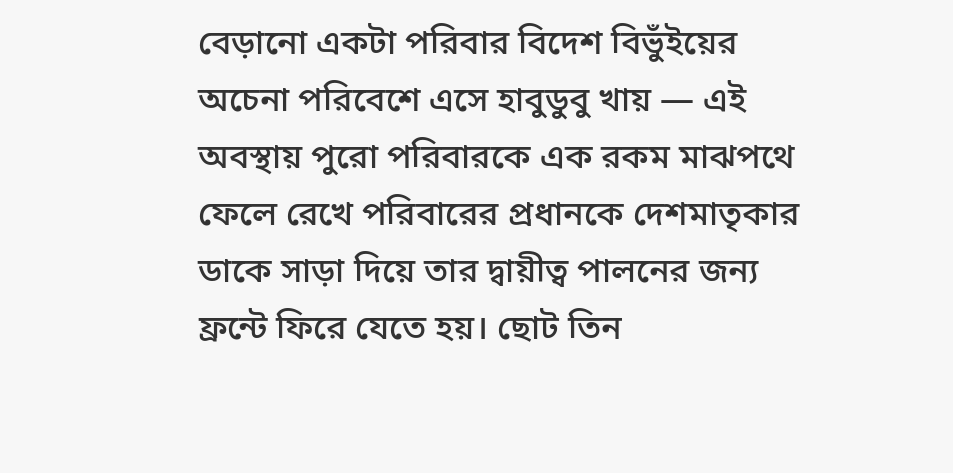বেড়ানো একটা পরিবার বিদেশ বিভুঁইয়ের অচেনা পরিবেশে এসে হাবুডুবু খায় — এই অবস্থায় পুরো পরিবারকে এক রকম মাঝপথে ফেলে রেখে পরিবারের প্রধানকে দেশমাতৃকার ডাকে সাড়া দিয়ে তার দ্বায়ীত্ব পালনের জন্য ফ্রন্টে ফিরে যেতে হয়। ছোট তিন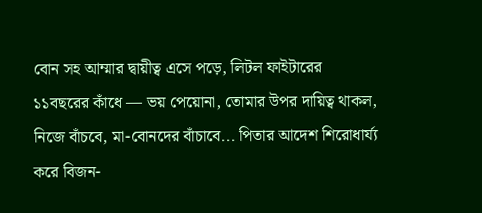বোন সহ আম্মার দ্বায়ীত্ব এসে পড়ে, লিটল ফাইটারের ১১বছরের কাঁধে — ভয় পেয়োনা, তোমার উপর দায়িত্ব থাকল, নিজে বাঁচবে, মা-বোনদের বাঁচাবে... পিতার আদেশ শিরোধার্য্য করে বিজন-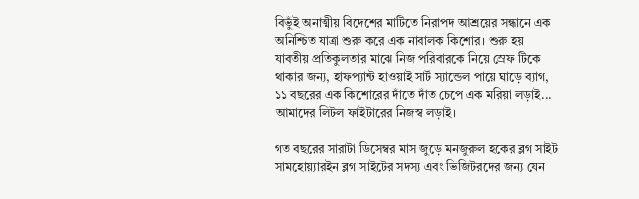বিভুঁই অনাত্মীয় বিদেশের মাটিতে নিরাপদ আশ্রয়ের সন্ধানে এক অনিশ্চিত যাত্রা শুরু করে এক নাবালক কিশোর। শুরু হয় যাবতীয় প্রতিকুলতার মাঝে নিজ পরিবারকে নিয়ে স্রেফ টিকে থাকার জন্য, হাফপ্যান্ট হাওয়াই সার্ট স্যান্ডেল পায়ে ঘাড়ে ব্যাগ, ১১ বছরের এক কিশোরের দাঁতে দাঁত চেপে এক মরিয়া লড়াই... আমাদের লিটল ফাইটারের নিজস্ব লড়াই।

গত বছরের সারাটা ডিসেম্বর মাস জুড়ে মনজুরুল হকের ব্লগ সাইট সামহোয়্যারইন ব্লগ সাইটের সদস্য এবং ভিজিটরদের জন্য যেন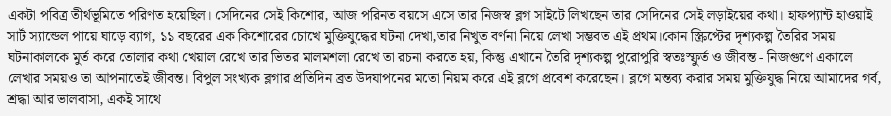একটা পবিত্র তীর্থভূমিতে পরিণত হয়েছিল। সেদিনের সেই কিশোর, আজ পরিনত বয়সে এসে তার নিজস্ব ব্লগ সাইটে লিখছেন তার সেদিনের সেই লড়াইয়ের কথা। হাফপ্যান্ট হাওয়াই সার্ট স্যান্ডেল পায়ে ঘাড়ে ব্যাগ, ১১ বছরের এক কিশোরের চোখে মুক্তিযুদ্ধের ঘটনা দেখা,তার নিখুত বর্ণনা নিয়ে লেখা সম্ভবত এই প্রথম।কোন স্ক্রিপ্টের দৃশ্যকল্প তৈরির সময় ঘটনাকালকে মুর্ত করে তোলার কথা খেয়াল রেখে তার ভিতর মালমশলা রেখে তা রচনা করতে হয়, কিন্তু এখানে তৈরি দৃশ্যকল্প পুরোপুরি স্বতঃস্ফুর্ত ও জীবন্ত - নিজগুণে একালে লেখার সময়ও তা আপনাতেই জীবন্ত। বিপুল সংখ্যক ব্লগার প্রতিদিন ব্রত উদযাপনের মতো নিয়ম করে এই ব্লগে প্রবেশ করেছেন। ব্লগে মন্তব্য করার সময় মুক্তিযুদ্ধ নিয়ে আমাদের গর্ব, শ্রদ্ধা আর ভালবাসা, একই সাথে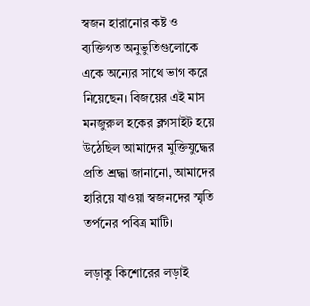স্বজন হারানোর কষ্ট ও ব্যক্তিগত অনুভুতিগুলোকে একে অন্যের সাথে ভাগ করে নিয়েছেন। বিজয়ের এই মাস মনজুরুল হকের ব্লগসাইট হয়ে উঠেছিল আমাদের মুক্তিযুদ্ধের প্রতি শ্রদ্ধা জানানো, আমাদের হারিয়ে যাওয়া স্বজনদের স্মৃতি তর্পনের পবিত্র মাটি।

লড়াকু কিশোরের লড়াই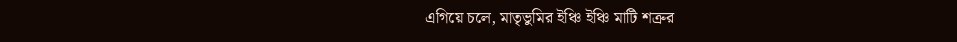এগিয়ে চলে, মাতৃভুমির ইঞ্চি ইঞ্চি মাটি শত্রুর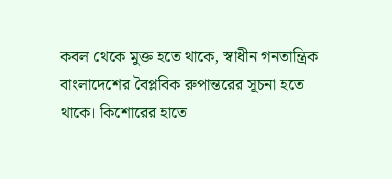কবল থেকে মুক্ত হতে থাকে, স্বাধীন গনতান্ত্রিক বাংলাদেশের বৈপ্লবিক রুপান্তরের সূচনা হতে থাকে। কিশোরের হাতে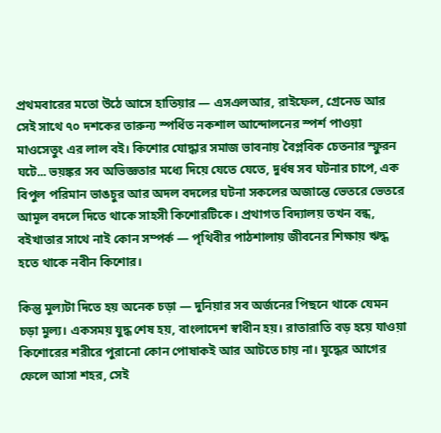প্রথমবারের মতো উঠে আসে হাতিয়ার — এসএলআর, রাইফেল, গ্রেনেড আর সেই সাথে ৭০ দশকের তারুন্য স্পর্ধিত নকশাল আন্দোলনের স্পর্শ পাওয়া মাওসেতুং এর লাল বই। কিশোর যোদ্ধার সমাজ ভাবনায় বৈপ্লবিক চেতনার স্ফুরন ঘটে... ভয়ঙ্কর সব অভিজ্ঞতার মধ্যে দিয়ে যেতে যেতে, দুর্ধষ সব ঘটনার চাপে, এক বিপুল পরিমান ভাঙচুর আর অদল বদলের ঘটনা সকলের অজান্তে ভেতরে ভেতরে আমূল বদলে দিতে থাকে সাহসী কিশোরটিকে। প্রথাগত বিদ্যালয় তখন বন্ধ, বইখাতার সাথে নাই কোন সম্পর্ক — পৃথিবীর পাঠশালায় জীবনের শিক্ষায় ঋদ্ধ হতে থাকে নবীন কিশোর।

কিন্তু মুল্যটা দিতে হয় অনেক চড়া — দুনিয়ার সব অর্জনের পিছনে থাকে যেমন চড়া মুল্য। একসময় যুদ্ধ শেষ হয়, বাংলাদেশ স্বাধীন হয়। রাতারাতি বড় হয়ে যাওয়া কিশোরের শরীরে পুরানো কোন পোষাকই আর আটতে চায় না। যুদ্ধের আগের ফেলে আসা শহর, সেই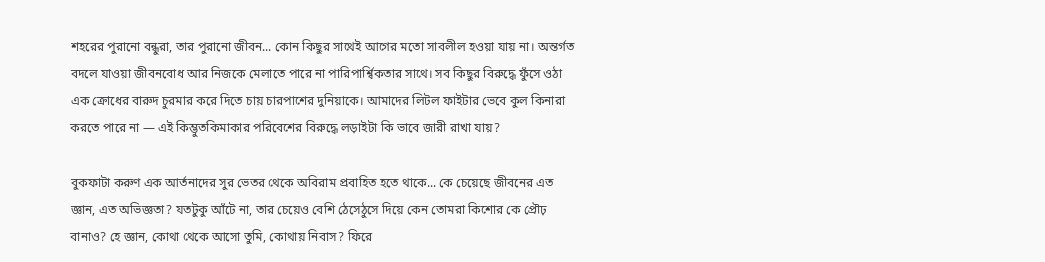শহরের পুরানো বন্ধুরা, তার পুরানো জীবন... কোন কিছুর সাথেই আগের মতো সাবলীল হওয়া যায় না। অন্তর্গত বদলে যাওয়া জীবনবোধ আর নিজকে মেলাতে পারে না পারিপার্শ্বিকতার সাথে। সব কিছুর বিরুদ্ধে ফুঁসে ওঠা এক ক্রোধের বারুদ চুরমার করে দিতে চায় চারপাশের দুনিয়াকে। আমাদের লিটল ফাইটার ভেবে কুল কিনারা করতে পারে না — এই কিম্ভুতকিমাকার পরিবেশের বিরুদ্ধে লড়াইটা কি ভাবে জারী রাখা যায়?

বুকফাটা করুণ এক আর্তনাদের সুর ভেতর থেকে অবিরাম প্রবাহিত হতে থাকে... কে চেয়েছে জীবনের এত জ্ঞান, এত অভিজ্ঞতা? যতটুকু আঁটে না, তার চেয়েও বেশি ঠেসেঠুসে দিয়ে কেন তোমরা কিশোর কে প্রৌঢ় বানাও? হে জ্ঞান, কোথা থেকে আসো তুমি, কোথায় নিবাস? ফিরে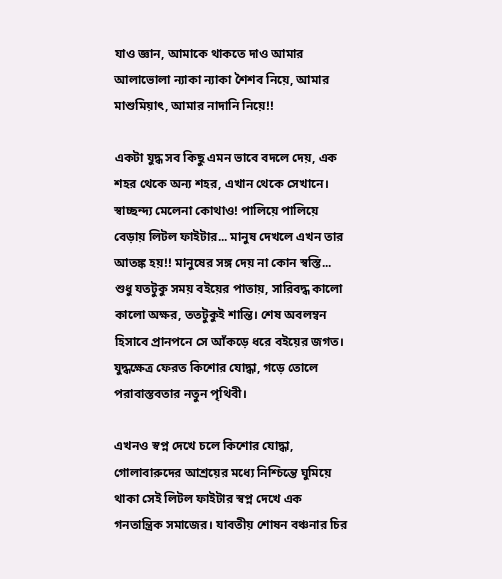যাও জ্ঞান, আমাকে থাকতে দাও আমার আলাভোলা ন্যাকা ন্যাকা শৈশব নিয়ে, আমার মাশুমিয়াৎ, আমার নাদানি নিয়ে!!

একটা যুদ্ধ সব কিছু এমন ভাবে বদলে দেয়, এক শহর থেকে অন্য শহর, এখান থেকে সেখানে। স্বাচ্ছন্দ্য মেলেনা কোথাও! পালিয়ে পালিয়ে বেড়ায় লিটল ফাইটার... মানুষ দেখলে এখন তার আতঙ্ক হয়!! মানুষের সঙ্গ দেয় না কোন স্বস্তি... শুধু যতটুকু সময় বইয়ের পাতায়, সারিবদ্ধ কালো কালো অক্ষর, ততটুকুই শান্তি। শেষ অবলম্বন হিসাবে প্রানপনে সে আঁকড়ে ধরে বইয়ের জগত। যুদ্ধক্ষেত্র ফেরত কিশোর যোদ্ধা, গড়ে তোলে পরাবাস্তবতার নতুন পৃথিবী।

এখনও স্বপ্ন দেখে চলে কিশোর যোদ্ধা, গোলাবারুদের আশ্রয়ের মধ্যে নিশ্চিন্তে ঘুমিয়ে থাকা সেই লিটল ফাইটার স্বপ্ন দেখে এক গনতান্ত্রিক সমাজের। যাবতীয় শোষন বঞ্চনার চির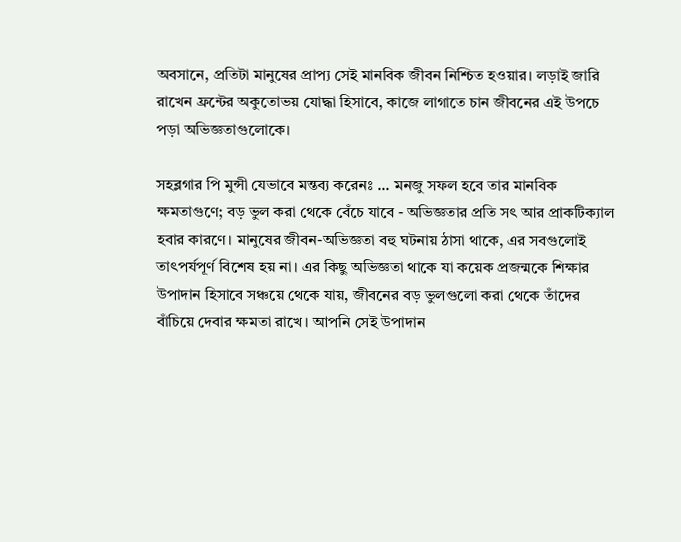অবসানে, প্রতিটা মানুষের প্রাপ্য সেই মানবিক জীবন নিশ্চিত হওয়ার। লড়াই জারি রাখেন ফ্রন্টের অকুতোভয় যোদ্ধা হিসাবে, কাজে লাগাতে চান জীবনের এই উপচে পড়া অভিজ্ঞতাগুলোকে।

সহব্লগার পি মুন্সী যেভাবে মন্তব্য করেনঃ ... মনজু সফল হবে তার মানবিক ক্ষমতাগুণে; বড় ভুল করা থেকে বেঁচে যাবে - অভিজ্ঞতার প্রতি সৎ আর প্রাকটিক্যাল হবার কারণে। মানুষের জীবন-অভিজ্ঞতা বহু ঘটনায় ঠাসা থাকে, এর সবগুলোই তাৎপর্যপূর্ণ বিশেষ হয় না। এর কিছু অভিজ্ঞতা থাকে যা কয়েক প্রজন্মকে শিক্ষার উপাদান হিসাবে সঞ্চয়ে থেকে যায়, জীবনের বড় ভুলগুলো করা থেকে তাঁদের বাঁচিয়ে দেবার ক্ষমতা রাখে। আপনি সেই উপাদান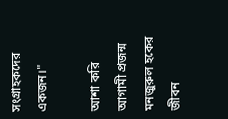সংগ্রাহকদের একজন।"

আশা করি আগামী প্রজন্ম মনজুরুল হকের জীবন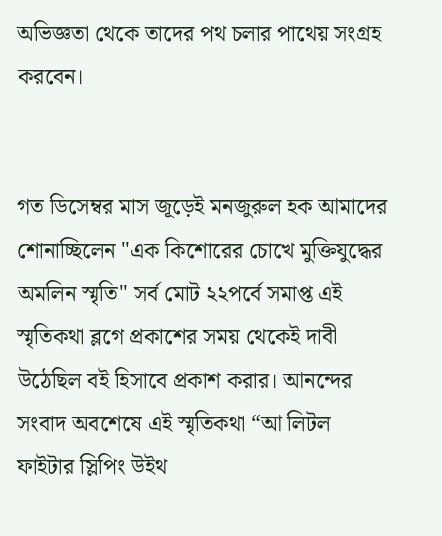অভিজ্ঞতা থেকে তাদের পথ চলার পাথেয় সংগ্রহ করবেন।


গত ডিসেম্বর মাস জূড়েই মনজুরুল হক আমাদের শোনাচ্ছিলেন "এক কিশোরের চোখে মুক্তিযুদ্ধের অমলিন স্মৃতি" সর্ব মোট ২২পর্বে সমাপ্ত এই স্মৃতিকথা ব্লগে প্রকাশের সময় থেকেই দাবী উঠেছিল বই হিসাবে প্রকাশ করার। আনন্দের সংবাদ অবশেষে এই স্মৃতিকথা “আ লিটল ফাইটার স্লিপিং উইথ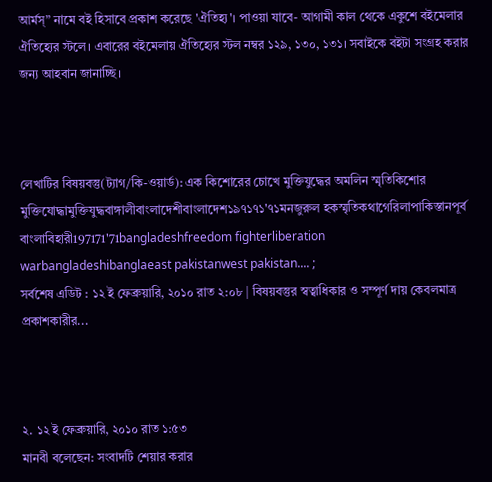আর্মস্‌” নামে বই হিসাবে প্রকাশ করেছে 'ঐতিহ্য'। পাওয়া যাবে- আগামী কাল থেকে একুশে বইমেলার ঐতিহ্যের স্টলে। এবারের বইমেলায় ঐতিহ্যের স্টল নম্বর ১২৯, ১৩০, ১৩১। সবাইকে বইটা সংগ্রহ করার জন্য আহবান জানাচ্ছি।



লেখাটির বিষয়বস্তু(ট্যাগ/কি-ওয়ার্ড): এক কিশোরের চোখে মুক্তিযুদ্ধের অমলিন স্মৃতিকিশোর মুক্তিযোদ্ধামুক্তিযুদ্ধবাঙ্গালীবাংলাদেশীবাংলাদেশ১৯৭১৭১'৭১মনজুরুল হকস্মৃতিকথাগেরিলাপাকিস্তানপূর্ব বাংলাবিহারী197171'71bangladeshfreedom fighterliberation warbangladeshibanglaeast pakistanwest pakistan.... ;
সর্বশেষ এডিট : ১২ ই ফেব্রুয়ারি, ২০১০ রাত ২:০৮ | বিষয়বস্তুর স্বত্বাধিকার ও সম্পূর্ণ দায় কেবলমাত্র প্রকাশকারীর...



২. ১২ ই ফেব্রুয়ারি, ২০১০ রাত ১:৫৩
মানবী বলেছেন: সংবাদটি শেয়ার করার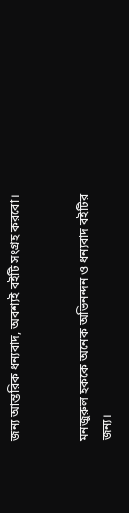জন্য আন্তরিক ধন্যবাদ, অবশ্যই বইটি সংগ্রহ করবো।


মনজুরুল হককে অনেক অভিনন্দন ও ধন্যবাদ বইটির জন্য।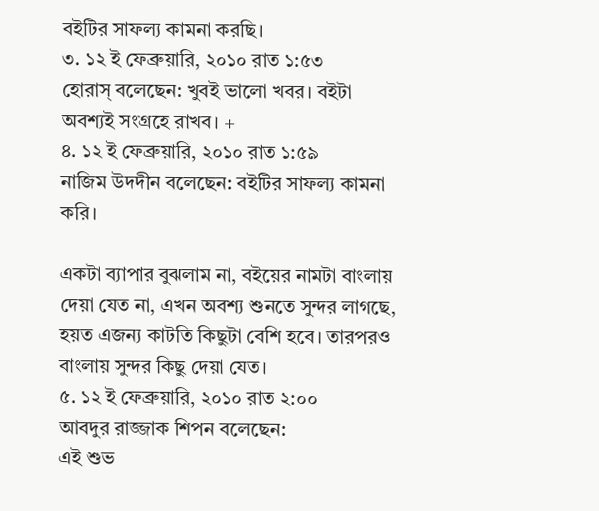বইটির সাফল্য কামনা করছি।
৩. ১২ ই ফেব্রুয়ারি, ২০১০ রাত ১:৫৩
হোরাস্‌ বলেছেন: খুবই ভালো খবর। বইটা অবশ্যই সংগ্রহে রাখব। +
৪. ১২ ই ফেব্রুয়ারি, ২০১০ রাত ১:৫৯
নাজিম উদদীন বলেছেন: বইটির সাফল্য কামনা করি।

একটা ব্যাপার বুঝলাম না, বইয়ের নামটা বাংলায় দেয়া যেত না, এখন অবশ্য শুনতে সুন্দর লাগছে, হয়ত এজন্য কাটতি কিছুটা বেশি হবে। তারপরও বাংলায় সুন্দর কিছু দেয়া যেত।
৫. ১২ ই ফেব্রুয়ারি, ২০১০ রাত ২:০০
আবদুর রাজ্জাক শিপন বলেছেন:
এই শুভ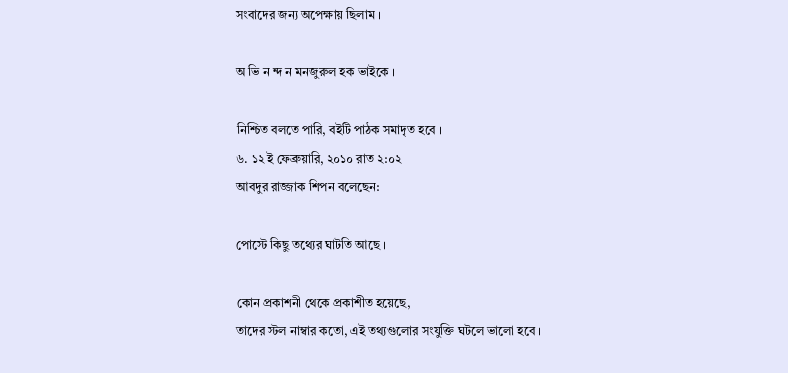সংবাদের জন্য অপেক্ষায় ছিলাম ।

অ ভি ন ন্দ ন মনজুরুল হক ভাইকে ।

নিশ্চিত বলতে পারি, বইটি পাঠক সমাদৃত হবে ।
৬. ১২ ই ফেব্রুয়ারি, ২০১০ রাত ২:০২
আবদুর রাজ্জাক শিপন বলেছেন:

পোস্টে কিছু তথ্যের ঘাটতি আছে ।

কোন প্রকাশনী থেকে প্রকাশীত হয়েছে,
তাদের স্টল নাম্বার কতো, এই তথ্যগুলোর সংযুক্তি ঘটলে ভালো হবে ।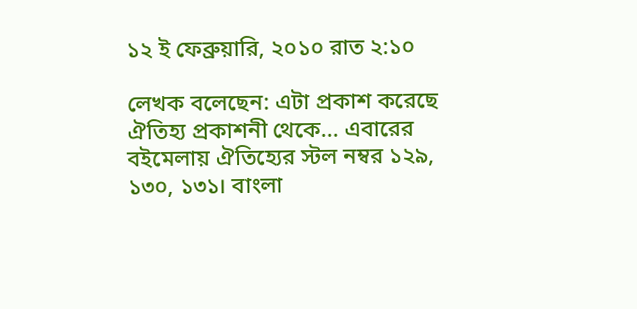১২ ই ফেব্রুয়ারি, ২০১০ রাত ২:১০

লেখক বলেছেন: এটা প্রকাশ করেছে ঐতিহ্য প্রকাশনী থেকে... এবারের বইমেলায় ঐতিহ্যের স্টল নম্বর ১২৯, ১৩০, ১৩১। বাংলা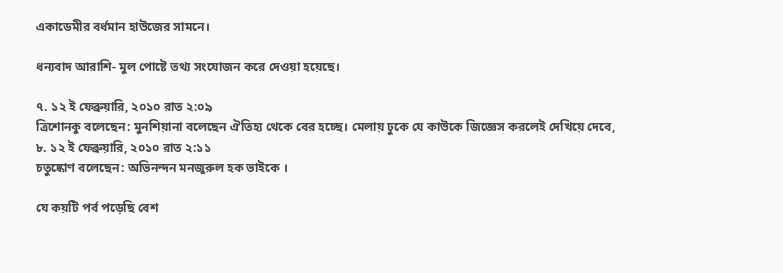একাডেমীর বর্ধমান হাউজের সামনে।

ধন্যবাদ আরাশি- মুল পোষ্টে তথ্য সংযোজন করে দেওয়া হয়েছে।

৭. ১২ ই ফেব্রুয়ারি, ২০১০ রাত ২:০৯
ত্রিশোনকু বলেছেন: মুনশিয়ানা বলেছেন ঐতিহ্য থেকে বের হচ্ছে। মেলায় ঢুকে যে কাউকে জিজ্ঞেস করলেই দেখিয়ে দেবে,
৮. ১২ ই ফেব্রুয়ারি, ২০১০ রাত ২:১১
চতুষ্কোণ বলেছেন: অভিনন্দন মনজুরুল হক ভাইকে ।

যে কয়টি পর্ব পড়েছি বেশ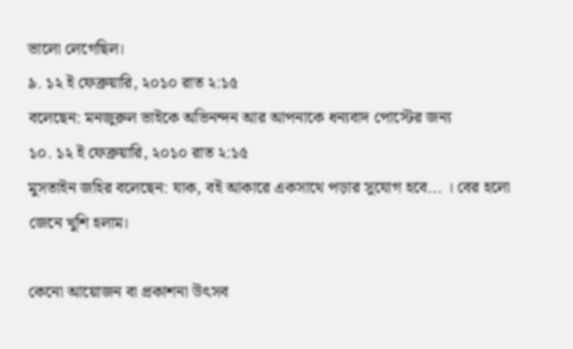ভালো লেগেছিল।
৯. ১২ ই ফেব্রুয়ারি, ২০১০ রাত ২:১৫
বলেছেন: মনজুরুল ভাইকে অভিনন্দন আর আপনাকে ধন্যবাদ পোস্টের জন্য
১০. ১২ ই ফেব্রুয়ারি, ২০১০ রাত ২:১৫
মুসতাইন জহির বলেছেন: যাক, বই আকারে একসাথে পড়ার সুযোগ হবে... । বের হলো জেনে খুশি হলাম।

কেনো আয়োজন বা প্রকাশনা উৎসব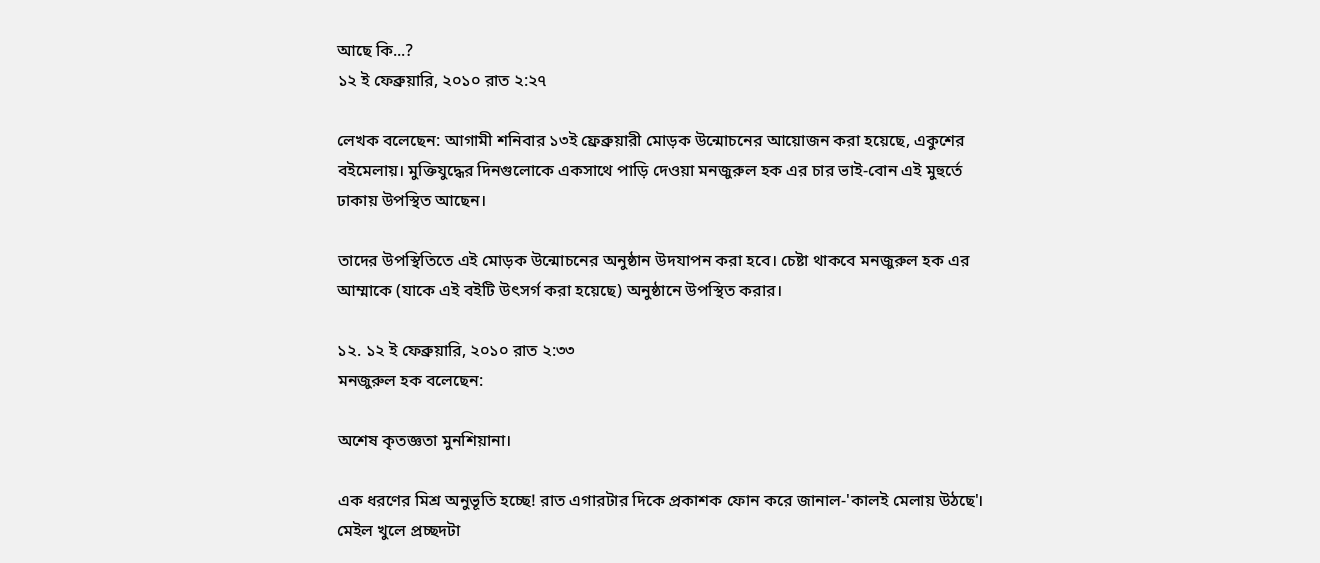আছে কি...?
১২ ই ফেব্রুয়ারি, ২০১০ রাত ২:২৭

লেখক বলেছেন: আগামী শনিবার ১৩ই ফ্রেব্রুয়ারী মোড়ক উন্মোচনের আয়োজন করা হয়েছে, একুশের বইমেলায়। মুক্তিযুদ্ধের দিনগুলোকে একসাথে পাড়ি দেওয়া মনজুরুল হক এর চার ভাই-বোন এই মুহুর্তে ঢাকায় উপস্থিত আছেন।

তাদের উপস্থিতিতে এই মোড়ক উন্মোচনের অনুষ্ঠান উদযাপন করা হবে। চেষ্টা থাকবে মনজুরুল হক এর আম্মাকে (যাকে এই বইটি উৎসর্গ করা হয়েছে) অনুষ্ঠানে উপস্থিত করার।

১২. ১২ ই ফেব্রুয়ারি, ২০১০ রাত ২:৩৩
মনজুরুল হক বলেছেন:

অশেষ কৃতজ্ঞতা মুনশিয়ানা।

এক ধরণের মিশ্র অনুভূতি হচ্ছে! রাত এগারটার দিকে প্রকাশক ফোন করে জানাল-'কালই মেলায় উঠছে'। মেইল খুলে প্রচ্ছদটা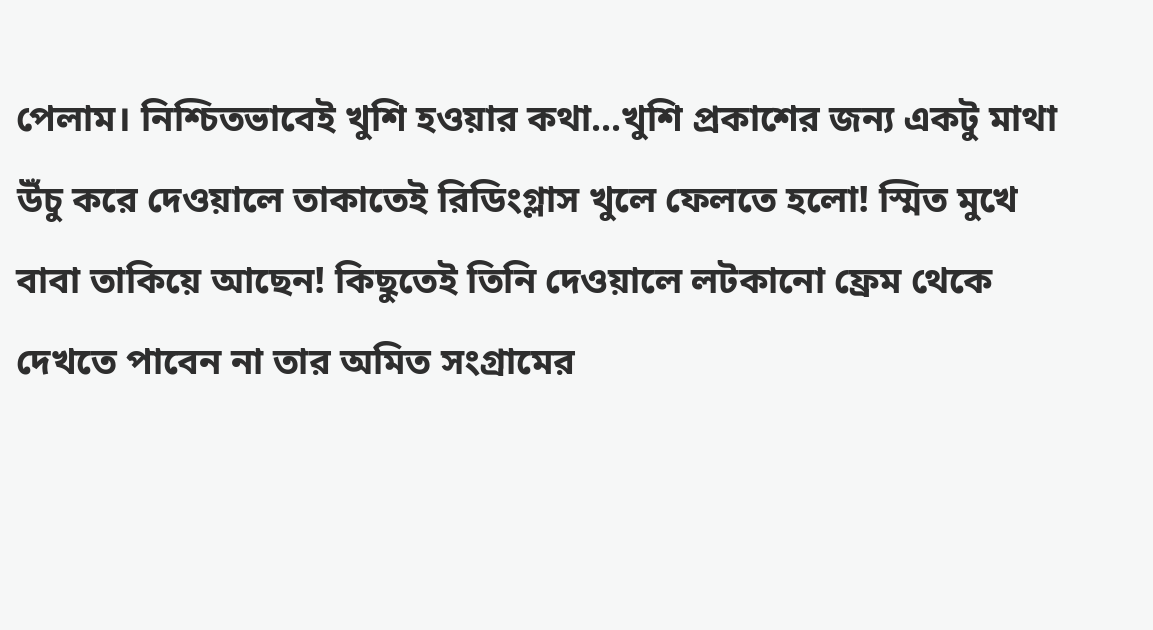পেলাম। নিশ্চিতভাবেই খুশি হওয়ার কথা...খুশি প্রকাশের জন্য একটু মাথা উঁচু করে দেওয়ালে তাকাতেই রিডিংগ্লাস খুলে ফেলতে হলো! স্মিত মুখে বাবা তাকিয়ে আছেন! কিছুতেই তিনি দেওয়ালে লটকানো ফ্রেম থেকে দেখতে পাবেন না তার অমিত সংগ্রামের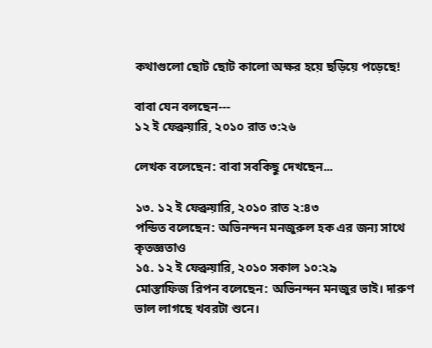কথাগুলো ছোট ছোট কালো অক্ষর হয়ে ছড়িয়ে পড়েছে!

বাবা যেন বলছেন---
১২ ই ফেব্রুয়ারি, ২০১০ রাত ৩:২৬

লেখক বলেছেন: বাবা সবকিছু দেখছেন...

১৩. ১২ ই ফেব্রুয়ারি, ২০১০ রাত ২:৪৩
পন্ডিত বলেছেন: অভিনন্দন মনজুরুল হক এর জন্য সাথে কৃতজ্ঞতাও
১৫. ১২ ই ফেব্রুয়ারি, ২০১০ সকাল ১০:২৯
মোস্তাফিজ রিপন বলেছেন: অভিনন্দন মনজুর ভাই। দারুণ ভাল লাগছে খবরটা শুনে।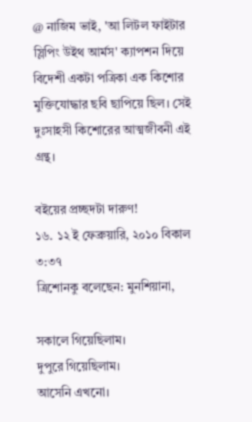@ নাজিম ভাই, 'আ লিটল ফাইটার স্লিপিং উইথ আর্মস' ক্যাপশন দিয়ে বিদেশী একটা পত্রিকা এক কিশোর মুক্তিযোদ্ধার ছবি ছাপিয়ে ছিল। সেই দুঃসাহসী কিশোরের আত্মজীবনী এই গ্রন্থ।

বইয়ের প্রচ্ছদটা দারুণ!
১৬. ১২ ই ফেব্রুয়ারি, ২০১০ বিকাল ৩:৩৭
ত্রিশোনকু বলেছেন: মুনশিয়ানা,

সকালে গিয়েছিলাম।
দুপুরে গিয়েছিলাম।
আসেনি এখনো।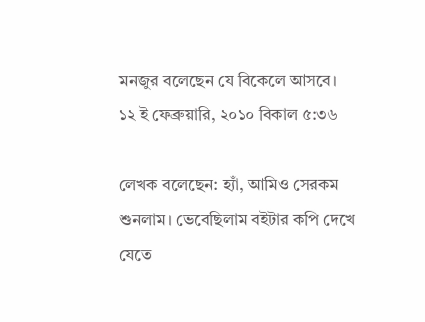মনজুর বলেছেন যে বিকেলে আসবে।
১২ ই ফেব্রুয়ারি, ২০১০ বিকাল ৫:৩৬

লেখক বলেছেন: হ্যাঁ, আমিও সেরকম শুনলাম। ভেবেছিলাম বইটার কপি দেখে যেতে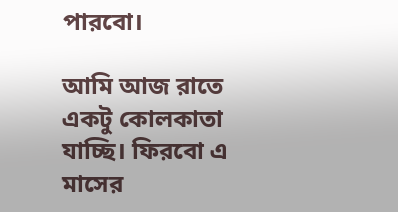পারবো।

আমি আজ রাতে একটু কোলকাতা যাচ্ছি। ফিরবো এ মাসের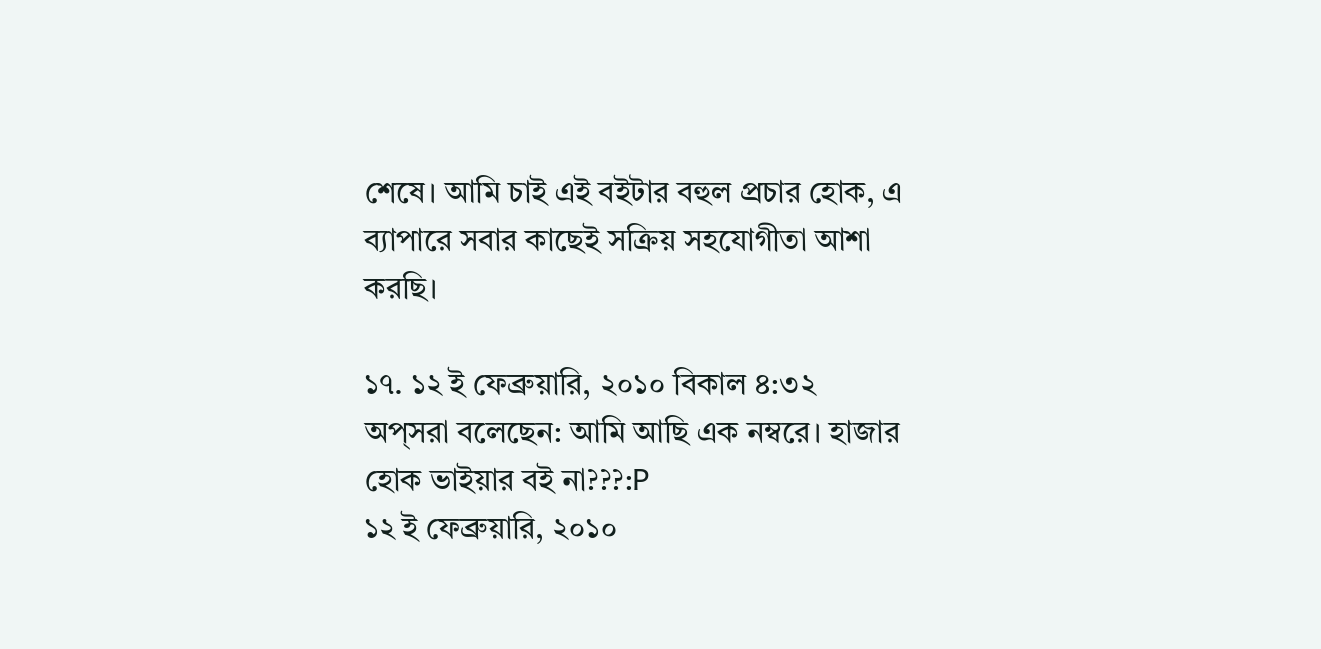শেষে। আমি চাই এই বইটার বহুল প্রচার হোক, এ ব্যাপারে সবার কাছেই সক্রিয় সহযোগীতা আশা করছি।

১৭. ১২ ই ফেব্রুয়ারি, ২০১০ বিকাল ৪:৩২
অপ্‌সরা বলেছেন: আমি আছি এক নম্বরে। হাজার হোক ভাইয়ার বই না???:P
১২ ই ফেব্রুয়ারি, ২০১০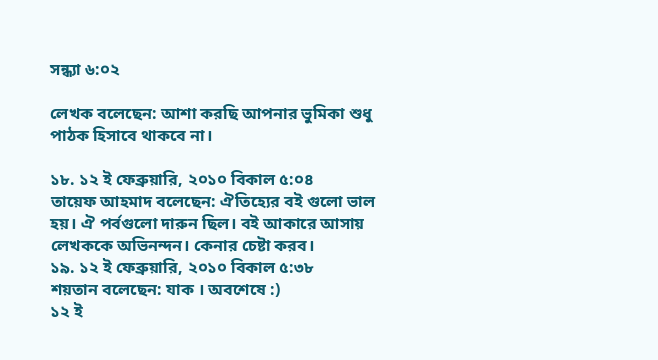সন্ধ্যা ৬:০২

লেখক বলেছেন: আশা করছি আপনার ভুমিকা শুধু পাঠক হিসাবে থাকবে না।

১৮. ১২ ই ফেব্রুয়ারি, ২০১০ বিকাল ৫:০৪
তায়েফ আহমাদ বলেছেন: ঐতিহ্যের বই গুলো ভাল হয়। ঐ পর্বগুলো দারুন ছিল। বই আকারে আসায় লেখককে অভিনন্দন। কেনার চেষ্টা করব।
১৯. ১২ ই ফেব্রুয়ারি, ২০১০ বিকাল ৫:৩৮
শয়তান বলেছেন: যাক । অবশেষে :)
১২ ই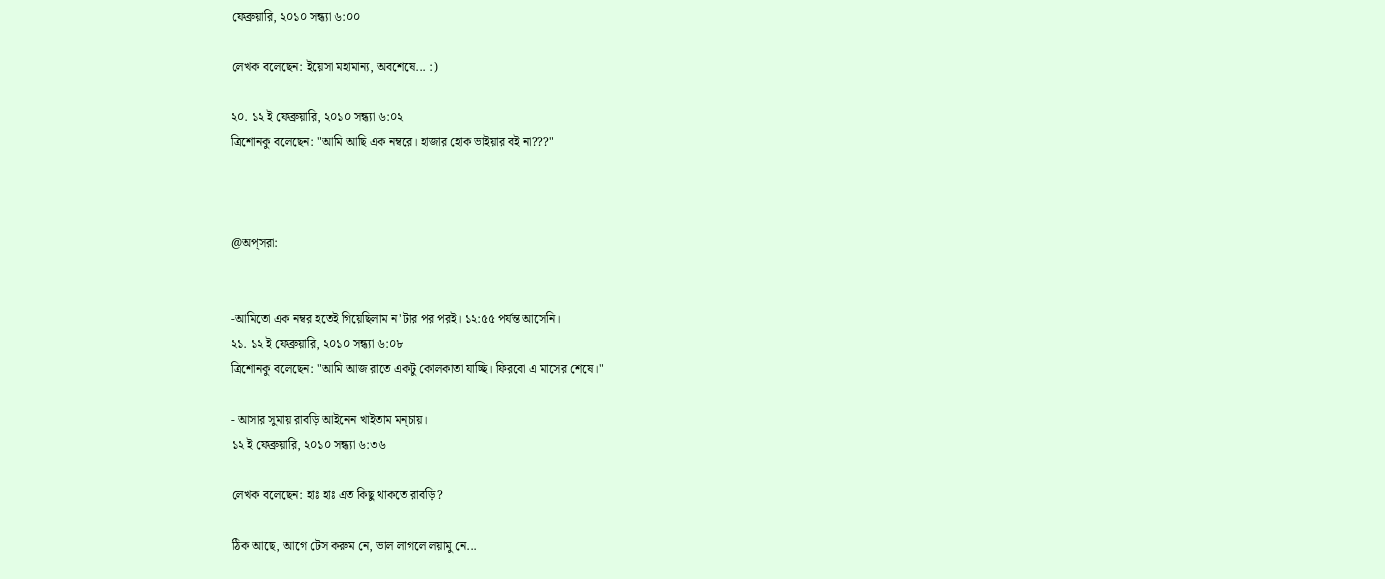ফেব্রুয়ারি, ২০১০ সন্ধ্যা ৬:০০

লেখক বলেছেন: ইয়েসা মহামান্য, অবশেষে... :)

২০. ১২ ই ফেব্রুয়ারি, ২০১০ সন্ধ্যা ৬:০২
ত্রিশোনকু বলেছেন: "আমি আছি এক নম্বরে। হাজার হোক ভাইয়ার বই না???"



@অপ্‌সরা:


-আমিতো এক নম্বর হতেই গিয়েছিলাম ন'টার পর পরই। ১২:৫৫ পর্যন্ত আসেনি।
২১. ১২ ই ফেব্রুয়ারি, ২০১০ সন্ধ্যা ৬:০৮
ত্রিশোনকু বলেছেন: "আমি আজ রাতে একটু কোলকাতা যাচ্ছি। ফিরবো এ মাসের শেষে।"

- আসার সুমায় রাবড়ি আইনেন খাইতাম মন্চায়।
১২ ই ফেব্রুয়ারি, ২০১০ সন্ধ্যা ৬:৩৬

লেখক বলেছেন: হাঃ হাঃ এত কিছু থাকতে রাবড়ি?

ঠিক আছে, আগে টেস করুম নে, ভাল লাগলে লয়ামু নে...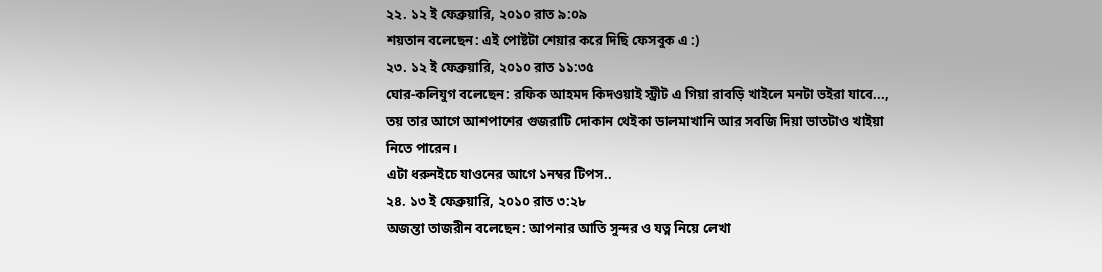২২. ১২ ই ফেব্রুয়ারি, ২০১০ রাত ৯:০৯
শয়তান বলেছেন: এই পোষ্টটা শেয়ার করে দিছি ফেসবুক এ :)
২৩. ১২ ই ফেব্রুয়ারি, ২০১০ রাত ১১:৩৫
ঘোর-কলিযুগ বলেছেন: রফিক আহমদ কিদওয়াই স্ট্রীট এ গিয়া রাবড়ি খাইলে মনটা ভইরা যাবে..., তয় তার আগে আশপাশের গুজরাটি দোকান থেইকা ডালমাখানি আর সবজি দিয়া ভাতটাও খাইয়া নিতে পারেন।
এটা ধরুনইচে যাওনের আগে ১নম্বর টিপস..
২৪. ১৩ ই ফেব্রুয়ারি, ২০১০ রাত ৩:২৮
অজন্তা তাজরীন বলেছেন: আপনার আতি সুন্দর ও যত্ন নিয়ে লেখা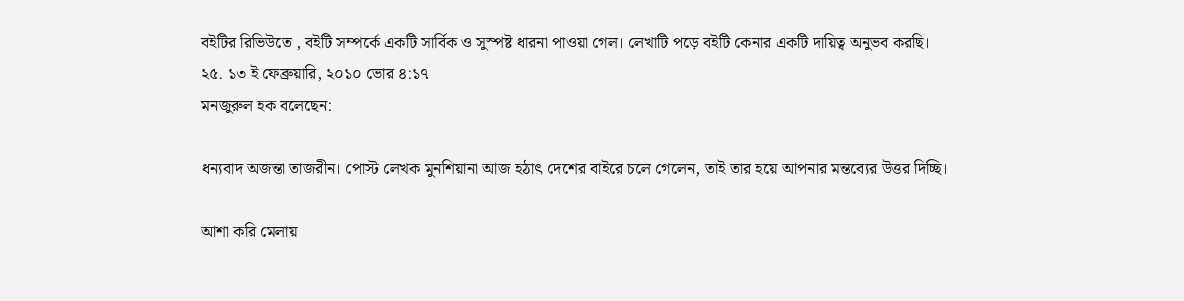বইটির রিভিউতে , বইটি সম্পর্কে একটি সার্বিক ও সুস্পষ্ট ধারনা পাওয়া গেল। লেখাটি পড়ে বইটি কেনার একটি দায়িত্ব অনুভব করছি।
২৫. ১৩ ই ফেব্রুয়ারি, ২০১০ ভোর ৪:১৭
মনজুরুল হক বলেছেন:

ধন্যবাদ অজন্তা তাজরীন। পোস্ট লেখক মুনশিয়ানা আজ হঠাৎ দেশের বাইরে চলে গেলেন, তাই তার হয়ে আপনার মন্তব্যের উত্তর দিচ্ছি।

আশা করি মেলায়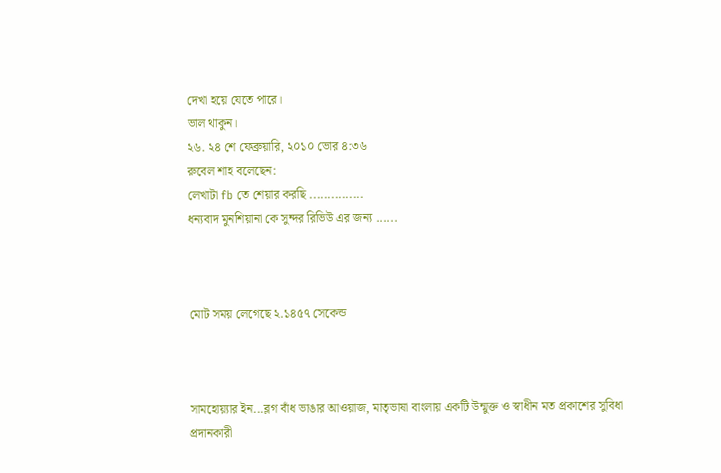দেখা হয়ে যেতে পারে।
ভাল থাকুন।
২৬. ২৪ শে ফেব্রুয়ারি, ২০১০ ভোর ৪:৩৬
রুবেল শাহ বলেছেন:
লেখাটা fb তে শেয়ার করছি ...............
ধন্যবাদ মুনশিয়ানা কে সুন্দর রিভিউ এর জন্য ......



মোট সময় লেগেছে ২.১৪৫৭ সেকেন্ড



সামহোয়‍্যার ইন...ব্লগ বাঁধ ভাঙার আওয়াজ, মাতৃভাষা বাংলায় একটি উন্মুক্ত ও স্বাধীন মত প্রকাশের সুবিধা প্রদানকারী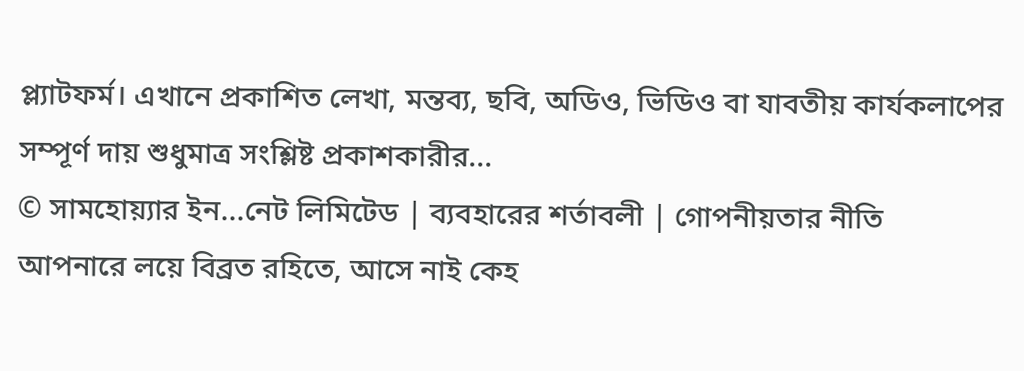প্ল্যাটফর্ম। এখানে প্রকাশিত লেখা, মন্তব‍্য, ছবি, অডিও, ভিডিও বা যাবতীয় কার্যকলাপের সম্পূর্ণ দায় শুধুমাত্র সংশ্লিষ্ট প্রকাশকারীর...
© সামহোয়্যার ইন...নেট লিমিটেড | ব্যবহারের শর্তাবলী | গোপনীয়তার নীতি
আপনারে লয়ে বিব্রত রহিতে, আসে নাই কেহ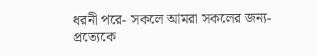ধরনী পরে- সকলে আমরা সকলের জন্য- প্রত্যেকে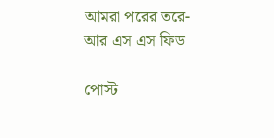আমরা পরের তরে-
আর এস এস ফিড

পোস্ট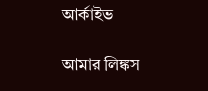আর্কাইভ

আমার লিঙ্কস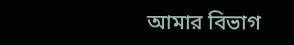আমার বিভাগ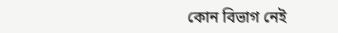কোন বিভাগ নেই